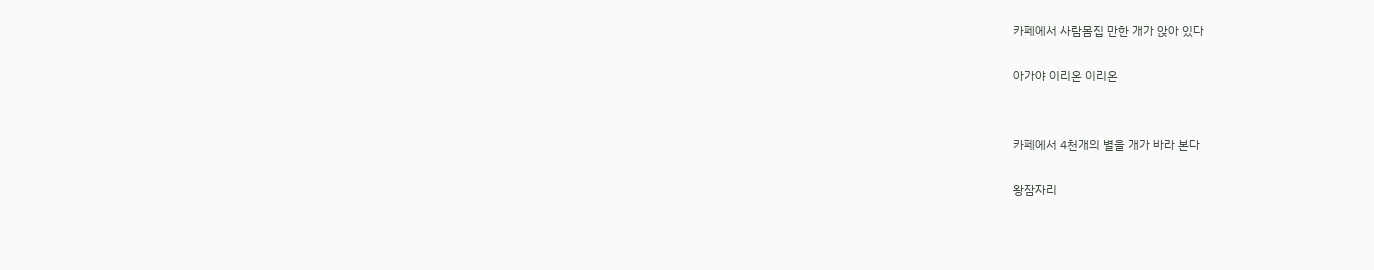카페에서 사람몸집 만한 개가 앉아 있다

아가야 이리온 이리온


카페에서 4천개의 별을 개가 바라 본다

왕잠자리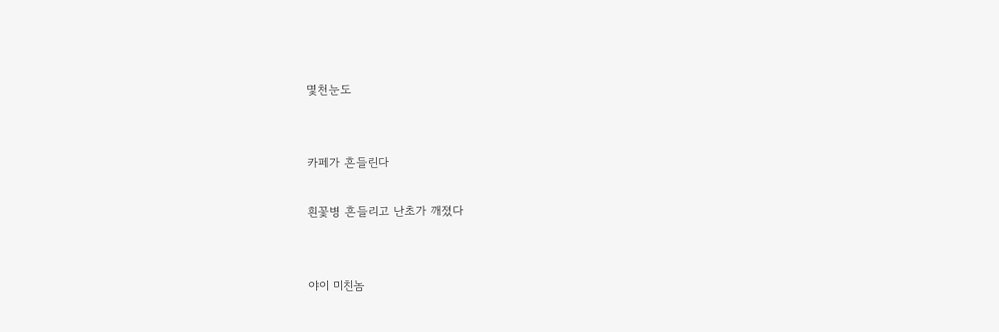몇천눈도


카페가 흔들린다

흰꽃병 흔들리고 난초가 깨졌다


야이 미친놈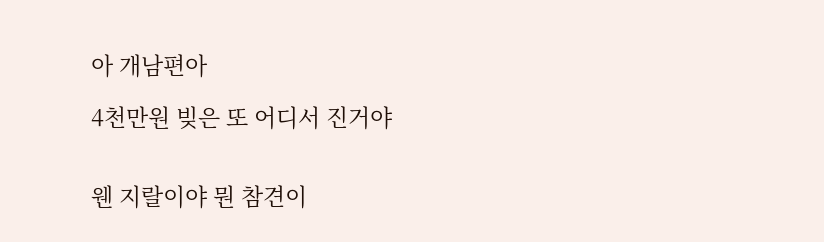아 개남편아

4천만원 빚은 또 어디서 진거야


웬 지랄이야 뭔 참견이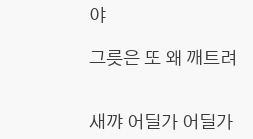야

그릇은 또 왜 깨트려


새꺄 어딜가 어딜가